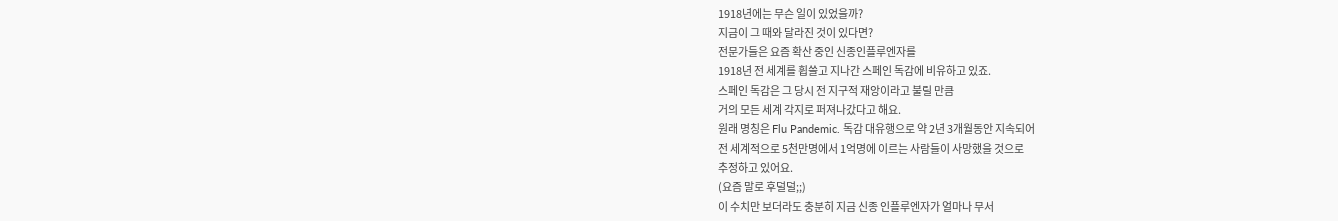1918년에는 무슨 일이 있었을까?
지금이 그 때와 달라진 것이 있다면?
전문가들은 요즘 확산 중인 신종인플루엔자를
1918년 전 세계를 휩쓸고 지나간 스페인 독감에 비유하고 있죠.
스페인 독감은 그 당시 전 지구적 재앙이라고 불릴 만큼
거의 모든 세계 각지로 퍼져나갔다고 해요.
원래 명칭은 Flu Pandemic. 독감 대유행으로 약 2년 3개월동안 지속되어
전 세계적으로 5천만명에서 1억명에 이르는 사람들이 사망했을 것으로
추정하고 있어요.
(요즘 말로 후덜덜;;)
이 수치만 보더라도 충분히 지금 신종 인플루엔자가 얼마나 무서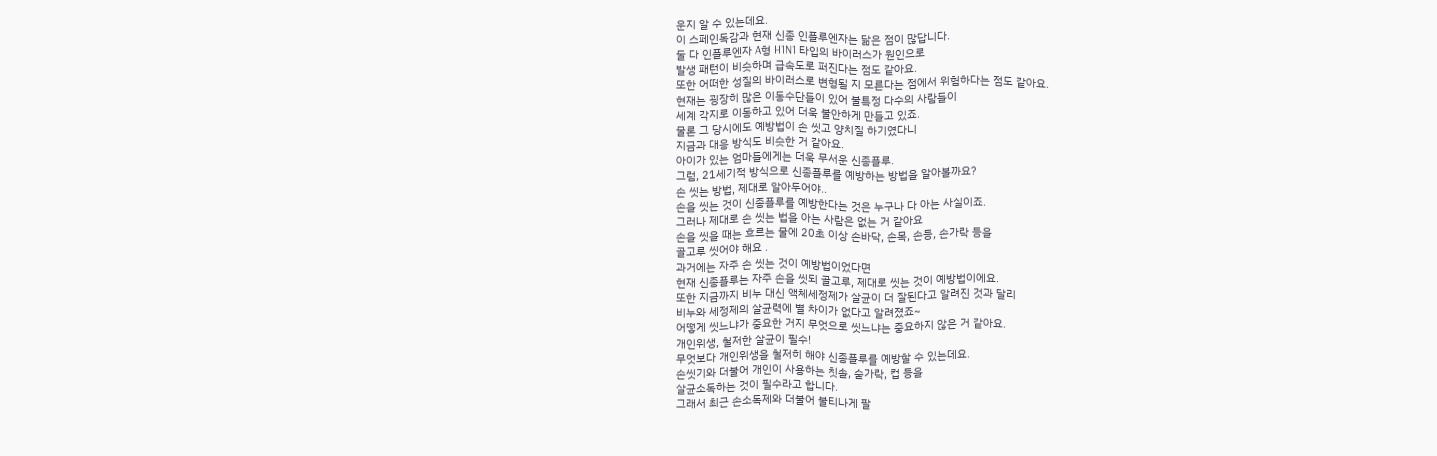운지 알 수 있는데요.
이 스페인독감과 현재 신종 인플루엔자는 닮은 점이 많답니다.
둘 다 인플루엔자 A형 H1N1 타입의 바이러스가 원인으로
발생 패턴이 비슷하며 급속도로 퍼진다는 점도 같아요.
또한 어떠한 성질의 바이러스로 변형될 지 모른다는 점에서 위험하다는 점도 같아요.
현재는 굉장히 많은 이동수단들이 있어 불특정 다수의 사람들이
세계 각지로 이동하고 있어 더욱 불안하게 만들고 있죠.
물론 그 당시에도 예방법이 손 씻고 양치질 하기였다니
지금과 대응 방식도 비슷한 거 같아요.
아이가 있는 엄마들에게는 더욱 무서운 신종플루.
그럼, 21세기적 방식으로 신종플루를 예방하는 방법을 알아볼까요?
손 씻는 방법, 제대로 알아두어야..
손을 씻는 것이 신종플루를 예방한다는 것은 누구나 다 아는 사실이죠.
그러나 제대로 손 씻는 법을 아는 사람은 없는 거 같아요
손을 씻을 때는 흐르는 물에 20초 이상 손바닥, 손목, 손등, 손가락 등을
골고루 씻어야 해요 .
과거에는 자주 손 씻는 것이 예방법이었다면
현재 신종플루는 자주 손을 씻되 골고루, 제대로 씻는 것이 예방법이에요.
또한 지금까지 비누 대신 액체세정제가 살균이 더 잘된다고 알려진 것과 달리
비누와 세정제의 살균력에 별 차이가 없다고 알려졌죠~
어떻게 씻느냐가 중요한 거지 무엇으로 씻느냐는 중요하지 않은 거 같아요.
개인위생, 철저한 살균이 필수!
무엇보다 개인위생을 철저히 해야 신종플루를 예방할 수 있는데요.
손씻기와 더불어 개인이 사용하는 칫솔, 숟가락, 컵 등을
살균소독하는 것이 필수라고 합니다.
그래서 최근 손소독제와 더불어 불티나게 팔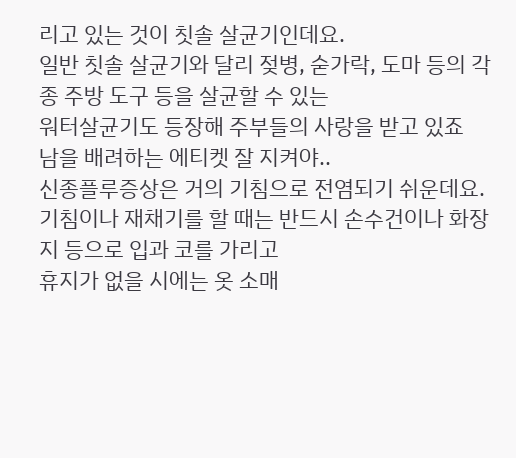리고 있는 것이 칫솔 살균기인데요.
일반 칫솔 살균기와 달리 젖병, 숟가락, 도마 등의 각종 주방 도구 등을 살균할 수 있는
워터살균기도 등장해 주부들의 사랑을 받고 있죠
남을 배려하는 에티켓 잘 지켜야..
신종플루증상은 거의 기침으로 전염되기 쉬운데요.
기침이나 재채기를 할 때는 반드시 손수건이나 화장지 등으로 입과 코를 가리고
휴지가 없을 시에는 옷 소매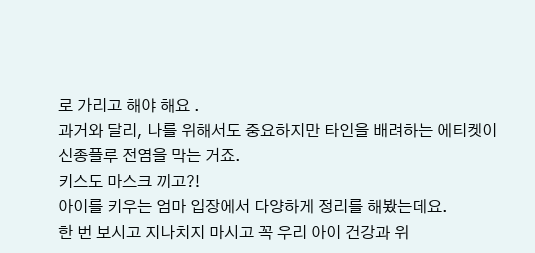로 가리고 해야 해요 .
과거와 달리, 나를 위해서도 중요하지만 타인을 배려하는 에티켓이
신종플루 전염을 막는 거죠.
키스도 마스크 끼고?!
아이를 키우는 엄마 입장에서 다양하게 정리를 해봤는데요.
한 번 보시고 지나치지 마시고 꼭 우리 아이 건강과 위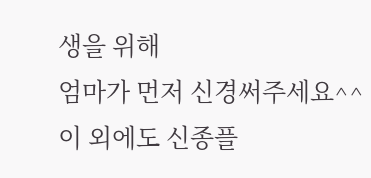생을 위해
엄마가 먼저 신경써주세요^^
이 외에도 신종플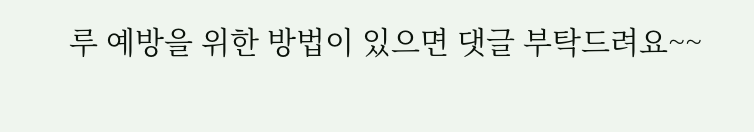루 예방을 위한 방법이 있으면 댓글 부탁드려요~~